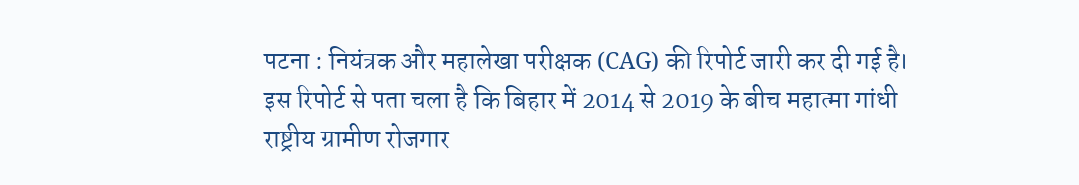पटना : नियंत्रक और महालेखा परीक्षक (CAG) की रिपोर्ट जारी कर दी गई है। इस रिपोर्ट से पता चला है कि बिहार में 2014 से 2019 के बीच महात्मा गांधी राष्ट्रीय ग्रामीण रोजगार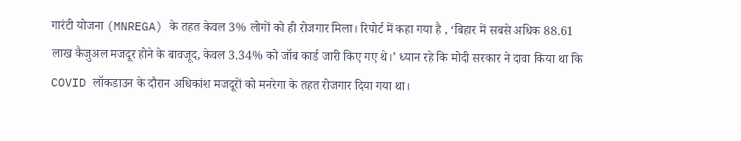गारंटी योजना (MNREGA) के तहत केवल 3% लोगों को ही रोजगार मिला। रिपोर्ट में कहा गया है , ‘बिहार में सबसे अधिक 88.61 लाख कैजुअल मजदूर होने के बावजूद, केवल 3.34% को जॉब कार्ड जारी किए गए थे।’ ध्यान रहे कि मोदी सरकार ने दावा किया था कि COVID लॉकडाउन के दौरान अधिकांश मजदूरों को मनरेगा के तहत रोजगार दिया गया था।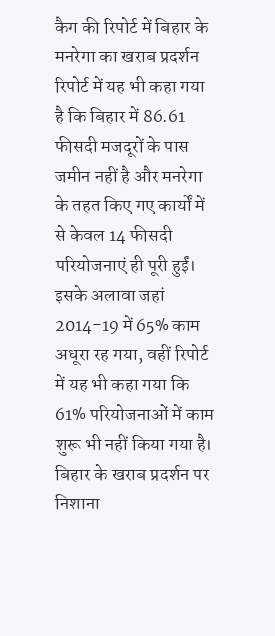कैग की रिपोर्ट में बिहार के मनरेगा का खराब प्रदर्शन
रिपोर्ट में यह भी कहा गया है कि बिहार में 86.61 फीसदी मजदूरों के पास जमीन नहीं है और मनरेगा के तहत किए गए कार्यों में से केवल 14 फीसदी परियोजनाएं ही पूरी हुईं। इसके अलावा जहां 2014-19 में 65% काम अधूरा रह गया, वहीं रिपोर्ट में यह भी कहा गया कि 61% परियोजनाओं में काम शुरू भी नहीं किया गया है।
बिहार के खराब प्रदर्शन पर निशाना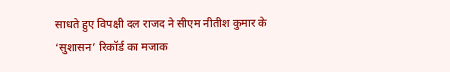साधते हुए विपक्षी दल राजद ने सीएम नीतीश कुमार के ‘सुशासन’ रिकॉर्ड का मजाक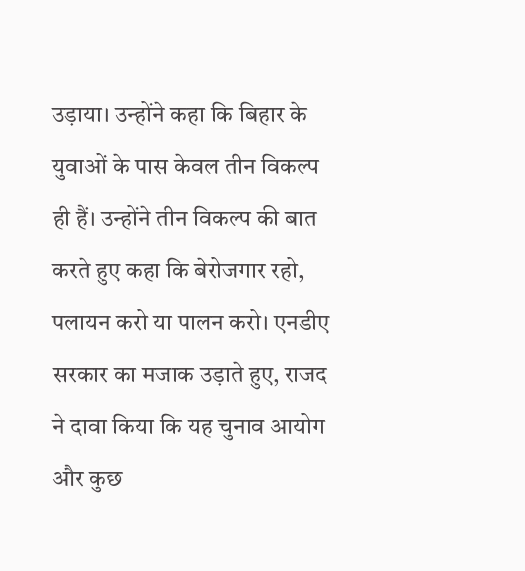उड़ाया। उन्होंने कहा कि बिहार के युवाओं के पास केवल तीन विकल्प ही हैं। उन्होंने तीन विकल्प की बात करते हुए कहा कि बेरोजगार रहो, पलायन करो या पालन करो। एनडीए सरकार का मजाक उड़ाते हुए, राजद ने दावा किया कि यह चुनाव आयोग और कुछ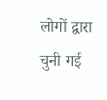लोगों द्वारा चुनी गई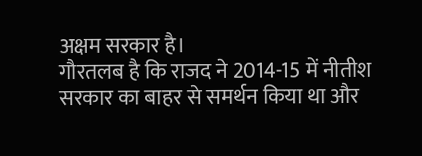अक्षम सरकार है।
गौरतलब है कि राजद ने 2014-15 में नीतीश सरकार का बाहर से समर्थन किया था और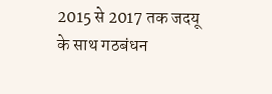2015 से 2017 तक जदयू के साथ गठबंधन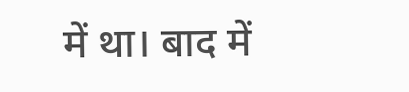में था। बाद में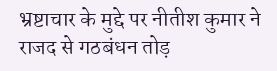भ्रष्टाचार के मुद्दे पर नीतीश कुमार ने राजद से गठबंधन तोड़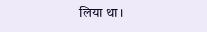लिया था।